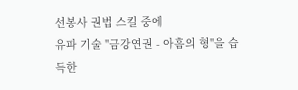선봉사 권법 스킬 중에
유파 기술 "금강연권 - 아흠의 형"을 습득한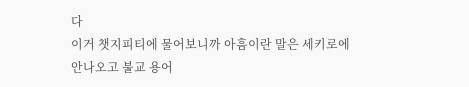다
이거 챗지피티에 물어보니까 아흠이란 말은 세키로에 안나오고 불교 용어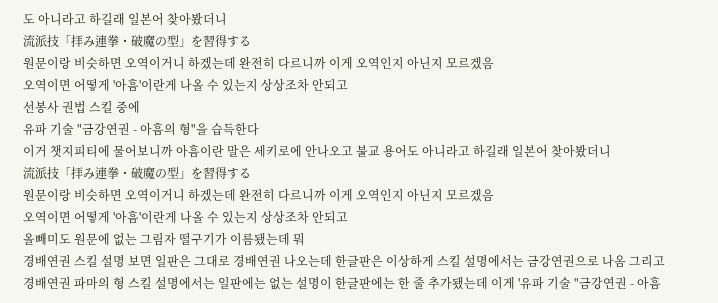도 아니라고 하길래 일본어 찾아봤더니
流派技「拝み連拳・破魔の型」を習得する
원문이랑 비슷하면 오역이거니 하겠는데 완전히 다르니까 이게 오역인지 아닌지 모르겠음
오역이면 어떻게 '아흠'이란게 나올 수 있는지 상상조차 안되고
선봉사 권법 스킬 중에
유파 기술 "금강연권 - 아흠의 형"을 습득한다
이거 챗지피티에 물어보니까 아흠이란 말은 세키로에 안나오고 불교 용어도 아니라고 하길래 일본어 찾아봤더니
流派技「拝み連拳・破魔の型」を習得する
원문이랑 비슷하면 오역이거니 하겠는데 완전히 다르니까 이게 오역인지 아닌지 모르겠음
오역이면 어떻게 '아흠'이란게 나올 수 있는지 상상조차 안되고
올빼미도 원문에 없는 그림자 떨구기가 이름됐는데 뭐
경배연권 스킬 설명 보면 일판은 그대로 경배연권 나오는데 한글판은 이상하게 스킬 설명에서는 금강연권으로 나옴 그리고 경배연권 파마의 형 스킬 설명에서는 일판에는 없는 설명이 한글판에는 한 줄 추가됐는데 이게 '유파 기술 "금강연권 - 아흠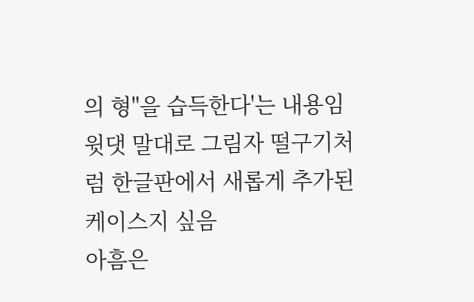의 형"을 습득한다'는 내용임 윗댓 말대로 그림자 떨구기처럼 한글판에서 새롭게 추가된 케이스지 싶음
아흠은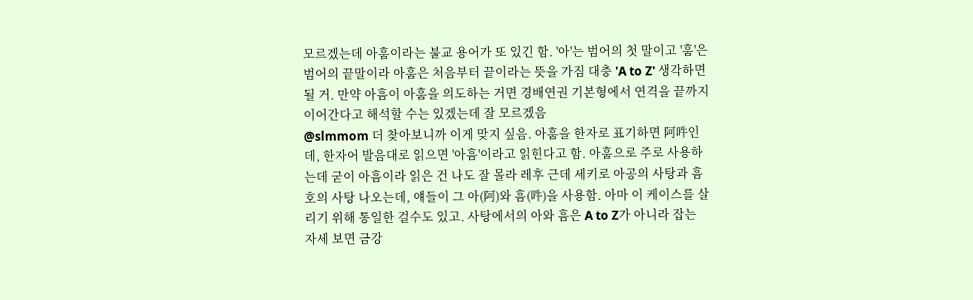모르겠는데 아훔이라는 불교 용어가 또 있긴 함. '아'는 범어의 첫 말이고 '훔'은 범어의 끝말이라 아훔은 처음부터 끝이라는 뜻을 가짐 대충 'A to Z' 생각하면 될 거. 만약 아흠이 아훔을 의도하는 거면 경배연권 기본형에서 연격을 끝까지 이어간다고 해석할 수는 있겠는데 잘 모르겠음
@slmmom 더 찾아보니까 이게 맞지 싶음. 아훔을 한자로 표기하면 阿吽인데, 한자어 발음대로 읽으면 '아흠'이라고 읽힌다고 함. 아훔으로 주로 사용하는데 굳이 아흠이라 읽은 건 나도 잘 몰라 레후 근데 세키로 아공의 사탕과 흠호의 사탕 나오는데, 얘들이 그 아(阿)와 흠(吽)을 사용함. 아마 이 케이스를 살리기 위해 통일한 걸수도 있고. 사탕에서의 아와 흠은 A to Z가 아니라 잡는 자세 보면 금강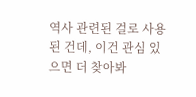역사 관련된 걸로 사용된 건데, 이건 관심 있으면 더 찾아봐